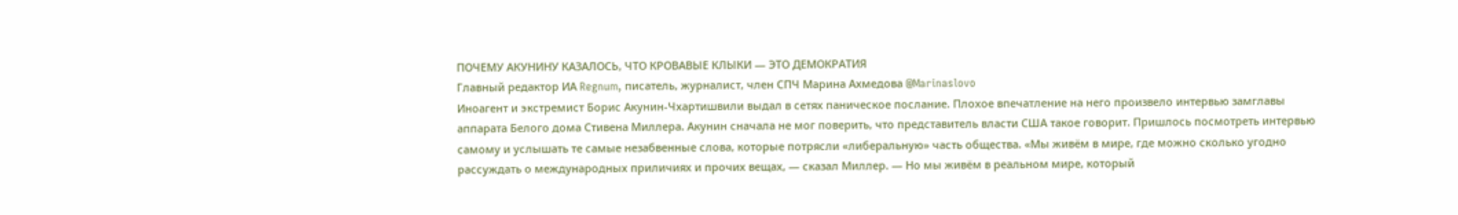ПОЧЕМУ АКУНИНУ КАЗАЛОСЬ, ЧТО КРОВАВЫЕ КЛЫКИ — ЭТО ДЕМОКРАТИЯ
Главный редактор ИА Regnum, писатель, журналист, член СПЧ Марина Ахмедова @Marinaslovo
Иноагент и экстремист Борис Акунин-Чхартишвили выдал в сетях паническое послание. Плохое впечатление на него произвело интервью замглавы аппарата Белого дома Стивена Миллера. Акунин сначала не мог поверить, что представитель власти США такое говорит. Пришлось посмотреть интервью самому и услышать те самые незабвенные слова, которые потрясли «либеральную» часть общества. «Мы живём в мире, где можно сколько угодно рассуждать о международных приличиях и прочих вещах, — сказал Миллер. — Но мы живём в реальном мире, который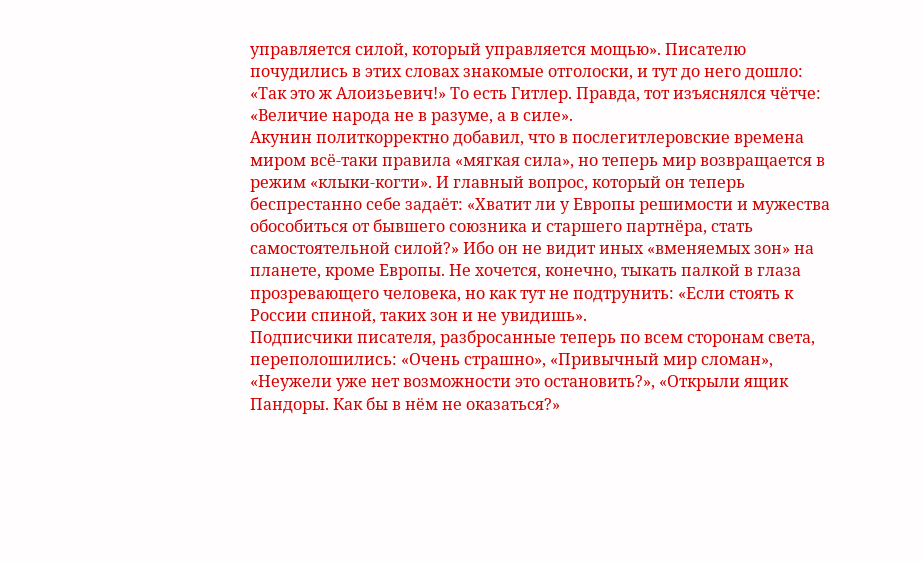управляется силой, который управляется мощью». Писателю почудились в этих словах знакомые отголоски, и тут до него дошло: «Так это ж Алоизьевич!» То есть Гитлер. Правда, тот изъяснялся чётче: «Величие народа не в разуме, а в силе».
Акунин политкорректно добавил, что в послегитлеровские времена миром всё-таки правила «мягкая сила», но теперь мир возвращается в режим «клыки-когти». И главный вопрос, который он теперь беспрестанно себе задаёт: «Хватит ли у Европы решимости и мужества обособиться от бывшего союзника и старшего партнёра, стать самостоятельной силой?» Ибо он не видит иных «вменяемых зон» на планете, кроме Европы. Не хочется, конечно, тыкать палкой в глаза прозревающего человека, но как тут не подтрунить: «Если стоять к России спиной, таких зон и не увидишь».
Подписчики писателя, разбросанные теперь по всем сторонам света, переполошились: «Очень страшно», «Привычный мир сломан», «Неужели уже нет возможности это остановить?», «Открыли ящик Пандоры. Как бы в нём не оказаться?»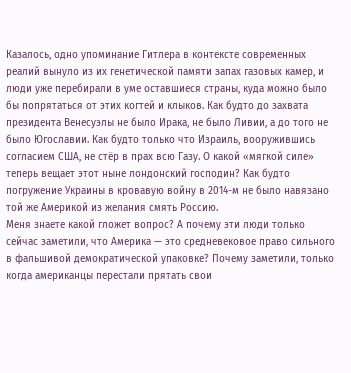Казалось, одно упоминание Гитлера в контексте современных реалий вынуло из их генетической памяти запах газовых камер, и люди уже перебирали в уме оставшиеся страны, куда можно было бы попрятаться от этих когтей и клыков. Как будто до захвата президента Венесуэлы не было Ирака, не было Ливии, а до того не было Югославии. Как будто только что Израиль, вооружившись согласием США, не стёр в прах всю Газу. О какой «мягкой силе» теперь вещает этот ныне лондонский господин? Как будто погружение Украины в кровавую войну в 2014-м не было навязано той же Америкой из желания смять Россию.
Меня знаете какой гложет вопрос? А почему эти люди только сейчас заметили, что Америка — это средневековое право сильного в фальшивой демократической упаковке? Почему заметили, только когда американцы перестали прятать свои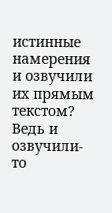истинные намерения и озвучили их прямым текстом? Ведь и озвучили-то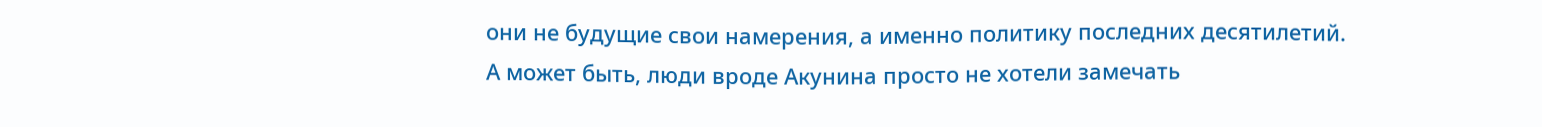они не будущие свои намерения, а именно политику последних десятилетий.
А может быть, люди вроде Акунина просто не хотели замечать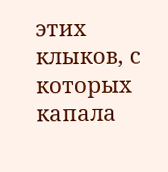этих клыков, с которых капала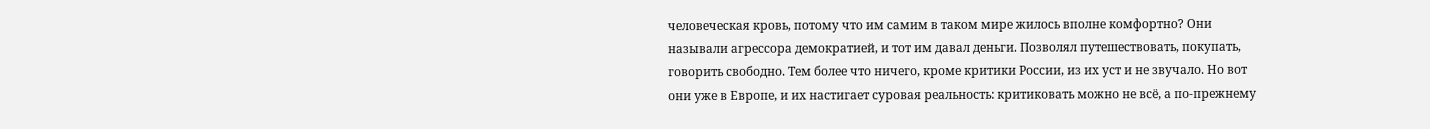человеческая кровь, потому что им самим в таком мире жилось вполне комфортно? Они называли агрессора демократией, и тот им давал деньги. Позволял путешествовать, покупать, говорить свободно. Тем более что ничего, кроме критики России, из их уст и не звучало. Но вот они уже в Европе, и их настигает суровая реальность: критиковать можно не всё, а по-прежнему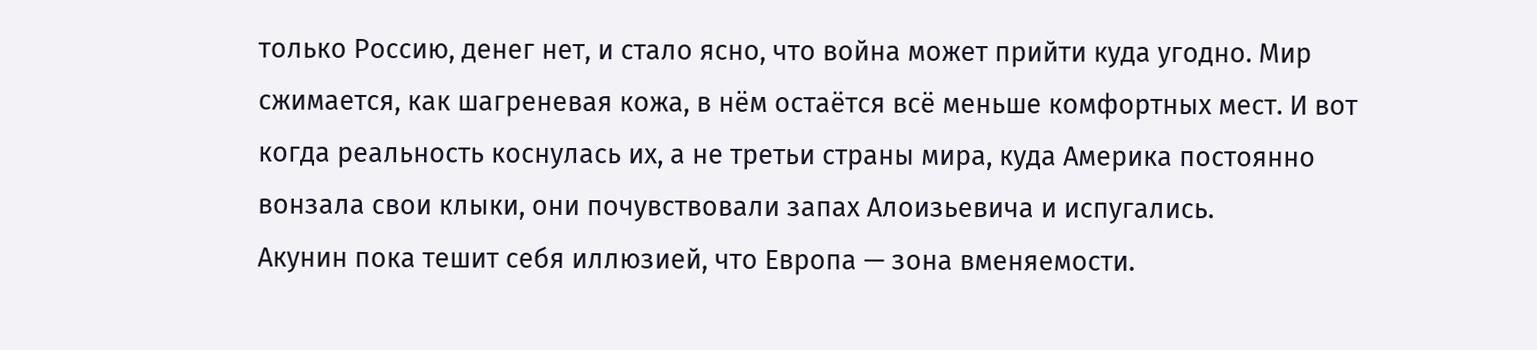только Россию, денег нет, и стало ясно, что война может прийти куда угодно. Мир сжимается, как шагреневая кожа, в нём остаётся всё меньше комфортных мест. И вот когда реальность коснулась их, а не третьи страны мира, куда Америка постоянно вонзала свои клыки, они почувствовали запах Алоизьевича и испугались.
Акунин пока тешит себя иллюзией, что Европа — зона вменяемости.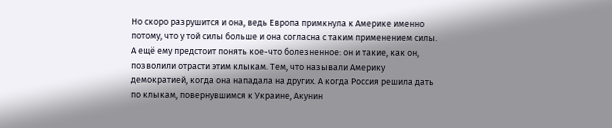Но скоро разрушится и она, ведь Европа примкнула к Америке именно потому, что у той силы больше и она согласна с таким применением силы. А ещё ему предстоит понять кое-что болезненное: он и такие, как он, позволили отрасти этим клыкам. Тем, что называли Америку демократией, когда она нападала на других. А когда Россия решила дать по клыкам, повернувшимся к Украине, Акунин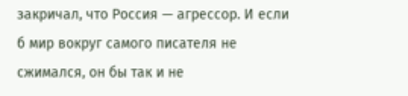закричал, что Россия — агрессор. И если б мир вокруг самого писателя не сжимался, он бы так и не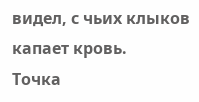видел, с чьих клыков капает кровь.
Точка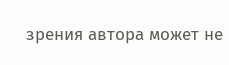зрения автора может не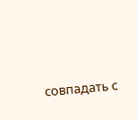совпадать с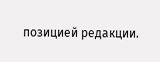позицией редакции.